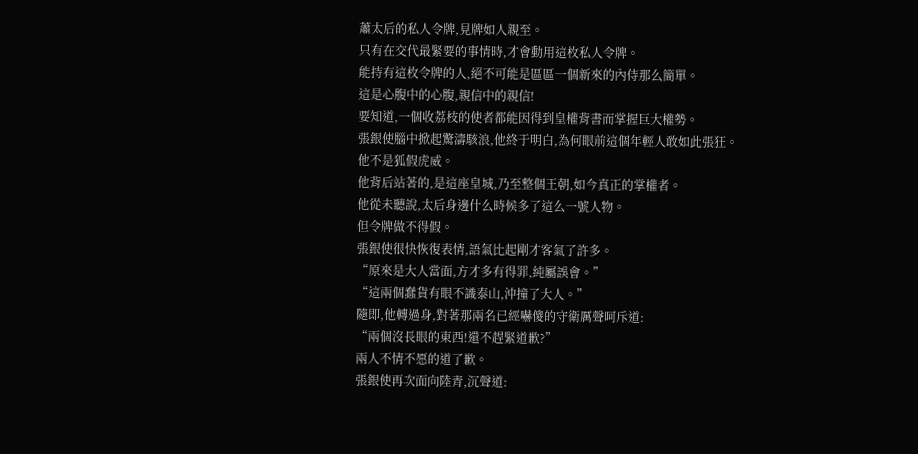蕭太后的私人令牌,見牌如人親至。
只有在交代最緊要的事情時,才會動用這枚私人令牌。
能持有這枚令牌的人,絕不可能是區區一個新來的內侍那么簡單。
這是心腹中的心腹,親信中的親信!
要知道,一個收荔枝的使者都能因得到皇權背書而掌握巨大權勢。
張銀使腦中掀起驚濤駭浪,他終于明白,為何眼前這個年輕人敢如此張狂。
他不是狐假虎威。
他背后站著的,是這座皇城,乃至整個王朝,如今真正的掌權者。
他從未聽說,太后身邊什么時候多了這么一號人物。
但令牌做不得假。
張銀使很快恢復表情,語氣比起剛才客氣了許多。
“原來是大人當面,方才多有得罪,純屬誤會。”
“這兩個蠢貨有眼不識泰山,沖撞了大人。”
隨即,他轉過身,對著那兩名已經嚇傻的守衛厲聲呵斥道:
“兩個沒長眼的東西!還不趕緊道歉?”
兩人不情不愿的道了歉。
張銀使再次面向陸青,沉聲道: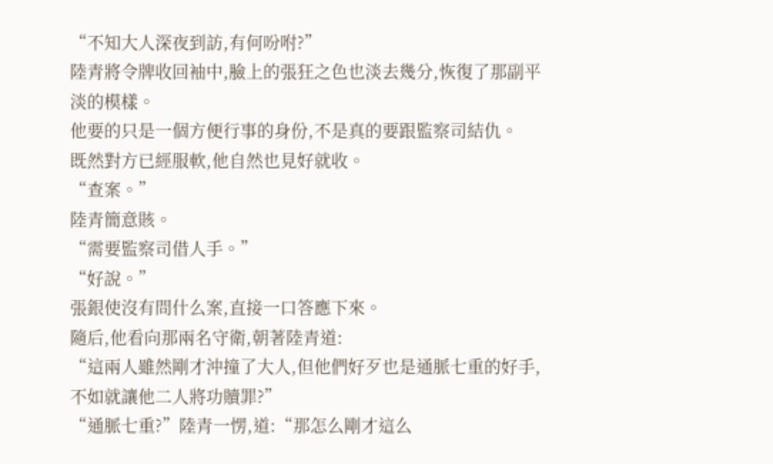“不知大人深夜到訪,有何吩咐?”
陸青將令牌收回袖中,臉上的張狂之色也淡去幾分,恢復了那副平淡的模樣。
他要的只是一個方便行事的身份,不是真的要跟監察司結仇。
既然對方已經服軟,他自然也見好就收。
“查案。”
陸青簡意賅。
“需要監察司借人手。”
“好說。”
張銀使沒有問什么案,直接一口答應下來。
隨后,他看向那兩名守衛,朝著陸青道:
“這兩人雖然剛才沖撞了大人,但他們好歹也是通脈七重的好手,不如就讓他二人將功贖罪?”
“通脈七重?”陸青一愣,道:“那怎么剛才這么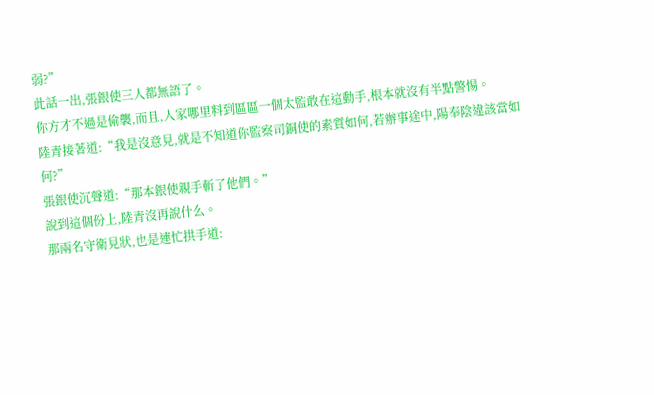弱?”
此話一出,張銀使三人都無語了。
你方才不過是偷襲,而且,人家哪里料到區區一個太監敢在這動手,根本就沒有半點警惕。
陸青接著道:“我是沒意見,就是不知道你監察司銅使的素質如何,若辦事途中,陽奉陰違該當如何?”
張銀使沉聲道:“那本銀使親手斬了他們。”
說到這個份上,陸青沒再說什么。
那兩名守衛見狀,也是連忙拱手道: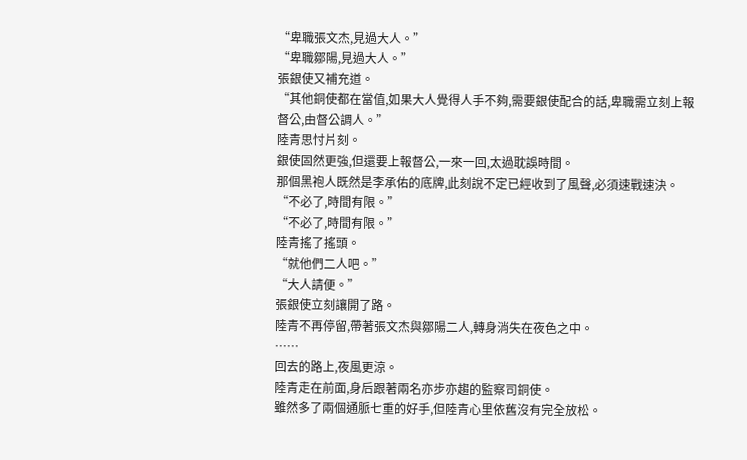“卑職張文杰,見過大人。”
“卑職鄒陽,見過大人。”
張銀使又補充道。
“其他銅使都在當值,如果大人覺得人手不夠,需要銀使配合的話,卑職需立刻上報督公,由督公調人。”
陸青思忖片刻。
銀使固然更強,但還要上報督公,一來一回,太過耽誤時間。
那個黑袍人既然是李承佑的底牌,此刻說不定已經收到了風聲,必須速戰速決。
“不必了,時間有限。”
“不必了,時間有限。”
陸青搖了搖頭。
“就他們二人吧。”
“大人請便。”
張銀使立刻讓開了路。
陸青不再停留,帶著張文杰與鄒陽二人,轉身消失在夜色之中。
……
回去的路上,夜風更涼。
陸青走在前面,身后跟著兩名亦步亦趨的監察司銅使。
雖然多了兩個通脈七重的好手,但陸青心里依舊沒有完全放松。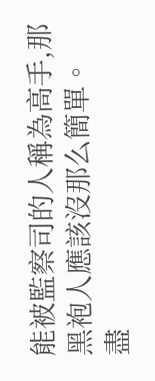能被監察司的人稱為高手,那黑袍人應該沒那么簡單。
盡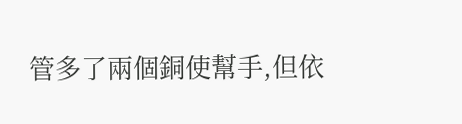管多了兩個銅使幫手,但依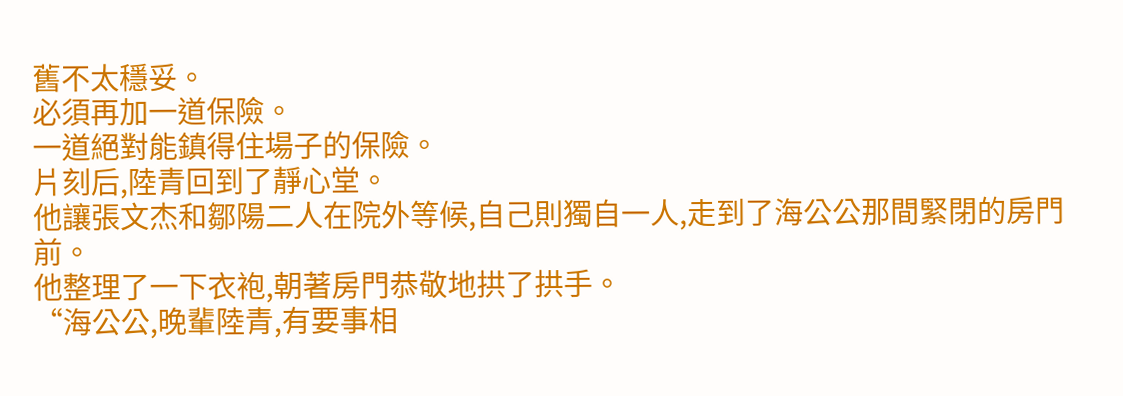舊不太穩妥。
必須再加一道保險。
一道絕對能鎮得住場子的保險。
片刻后,陸青回到了靜心堂。
他讓張文杰和鄒陽二人在院外等候,自己則獨自一人,走到了海公公那間緊閉的房門前。
他整理了一下衣袍,朝著房門恭敬地拱了拱手。
“海公公,晚輩陸青,有要事相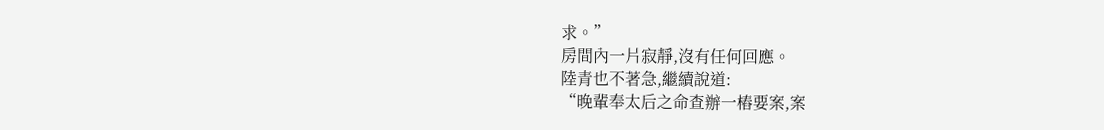求。”
房間內一片寂靜,沒有任何回應。
陸青也不著急,繼續說道:
“晚輩奉太后之命查辦一樁要案,案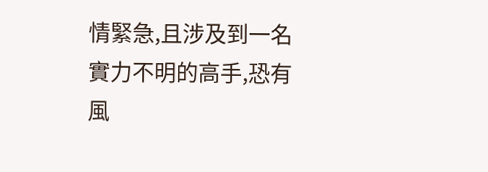情緊急,且涉及到一名實力不明的高手,恐有風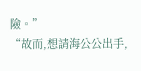險。”
“故而,想請海公公出手,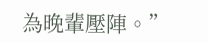為晚輩壓陣。”